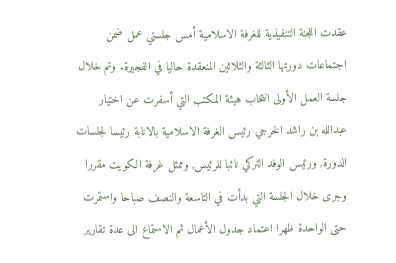عقدت اللجنة التنفيذية للغرفة الاسلامية أمس جلستي عمل ضمن اجتماعات دورتها الثالثة والثلاثين المنعقدة حاليا في الفجيرة. وتم خلال جلسة العمل الأولى انتخاب هيئة المكتب التي أسفرت عن اختيار عبدالله بن راشد الخرجي رئيس الغرفة الاسلامية بالانابة رئيسا لجلسات الدورة, ورئيس الوفد التركي نائبا للرئيس, وممثل غرفة الكويت مقررا وجرى خلال الجلسة التي بدأت في التاسعة والنصف صباحا واستمرت حتى الواحدة ظهرا اعتماد جدول الأعمال ثم الاستماع الى عدة تقارير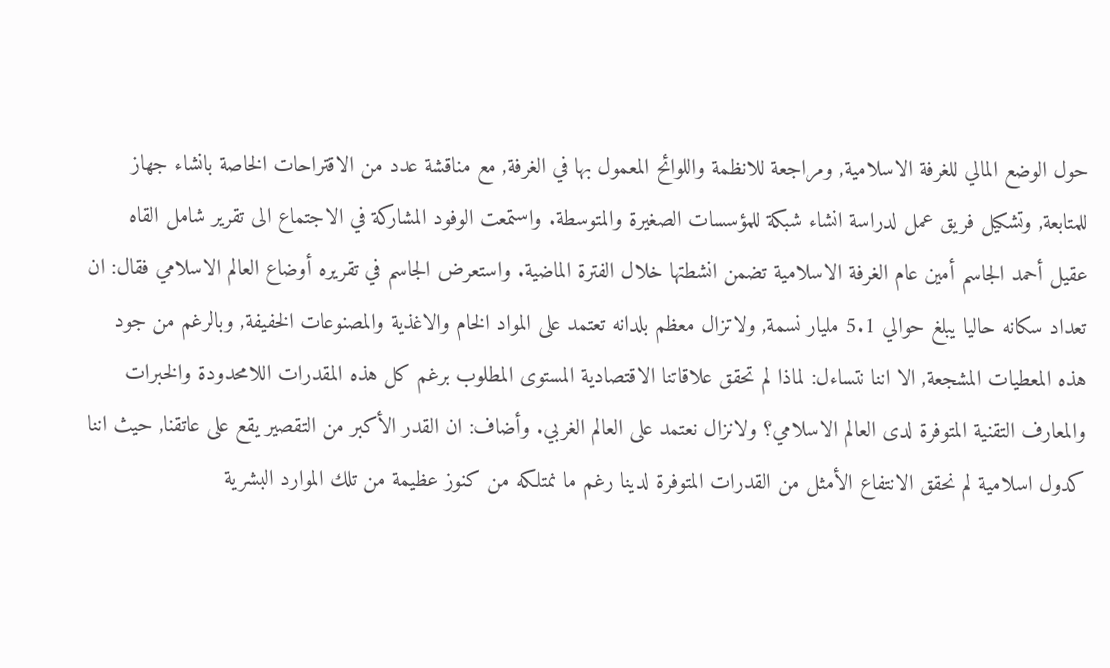حول الوضع المالي للغرفة الاسلامية, ومراجعة للانظمة واللوائح المعمول بها في الغرفة, مع مناقشة عدد من الاقتراحات الخاصة بانشاء جهاز للمتابعة, وتشكيل فريق عمل لدراسة انشاء شبكة للمؤسسات الصغيرة والمتوسطة. واستمعت الوفود المشاركة في الاجتماع الى تقرير شامل القاه عقيل أحمد الجاسم أمين عام الغرفة الاسلامية تضمن انشطتها خلال الفترة الماضية. واستعرض الجاسم في تقريره أوضاع العالم الاسلامي فقال: ان تعداد سكانه حاليا يبلغ حوالي 5.1 مليار نسمة, ولاتزال معظم بلدانه تعتمد على المواد الخام والاغذية والمصنوعات الخفيفة, وبالرغم من جود هذه المعطيات المشجعة, الا اننا نتساءل: لماذا لم تحقق علاقاتنا الاقتصادية المستوى المطلوب برغم كل هذه المقدرات اللامحدودة والخبرات والمعارف التقنية المتوفرة لدى العالم الاسلامي؟ ولانزال نعتمد على العالم الغربي. وأضاف: ان القدر الأكبر من التقصير يقع على عاتقنا, حيث اننا كدول اسلامية لم نحقق الانتفاع الأمثل من القدرات المتوفرة لدينا رغم ما نمتلكه من كنوز عظيمة من تلك الموارد البشرية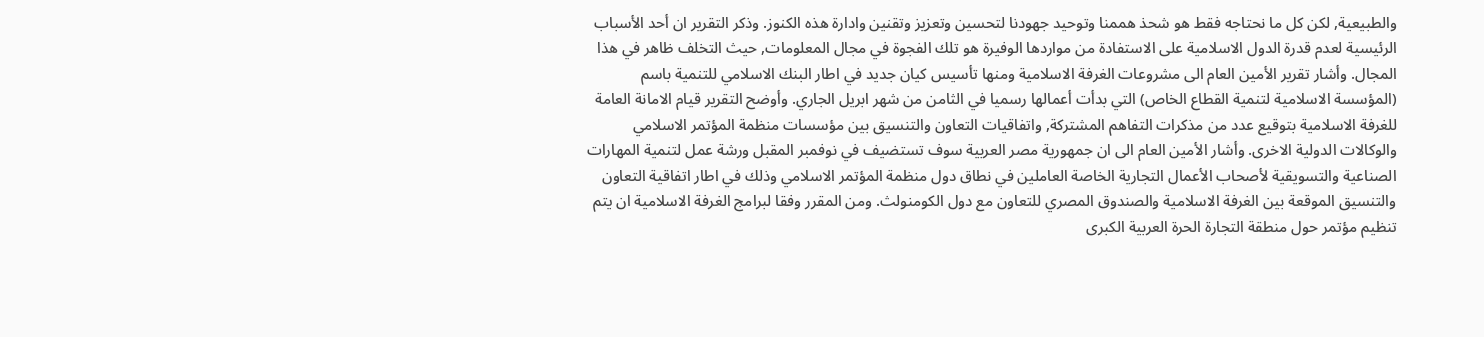والطبيعية, لكن كل ما نحتاجه فقط هو شحذ هممنا وتوحيد جهودنا لتحسين وتعزيز وتقنين وادارة هذه الكنوز. وذكر التقرير ان أحد الأسباب الرئيسية لعدم قدرة الدول الاسلامية على الاستفادة من مواردها الوفيرة هو تلك الفجوة في مجال المعلومات, حيث التخلف ظاهر في هذا المجال. وأشار تقرير الأمين العام الى مشروعات الغرفة الاسلامية ومنها تأسيس كيان جديد في اطار البنك الاسلامي للتنمية باسم (المؤسسة الاسلامية لتنمية القطاع الخاص) التي بدأت أعمالها رسميا في الثامن من شهر ابريل الجاري. وأوضح التقرير قيام الامانة العامة للغرفة الاسلامية بتوقيع عدد من مذكرات التفاهم المشتركة, واتفاقيات التعاون والتنسيق بين مؤسسات منظمة المؤتمر الاسلامي والوكالات الدولية الاخرى. وأشار الأمين العام الى ان جمهورية مصر العربية سوف تستضيف في نوفمبر المقبل ورشة عمل لتنمية المهارات الصناعية والتسويقية لأصحاب الأعمال التجارية الخاصة العاملين في نطاق دول منظمة المؤتمر الاسلامي وذلك في اطار اتفاقية التعاون والتنسيق الموقعة بين الغرفة الاسلامية والصندوق المصري للتعاون مع دول الكومنولث. ومن المقرر وفقا لبرامج الغرفة الاسلامية ان يتم تنظيم مؤتمر حول منطقة التجارة الحرة العربية الكبرى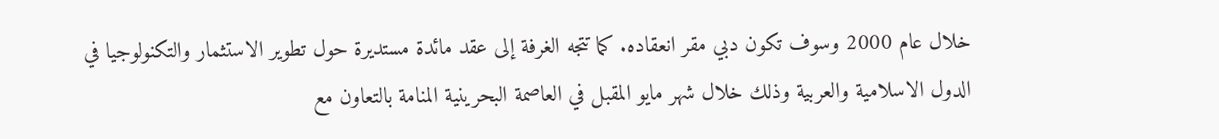خلال عام 2000 وسوف تكون دبي مقر انعقاده. كما تتجه الغرفة إلى عقد مائدة مستديرة حول تطوير الاستثمار والتكنولوجيا في الدول الاسلامية والعربية وذلك خلال شهر مايو المقبل في العاصمة البحرينية المنامة بالتعاون مع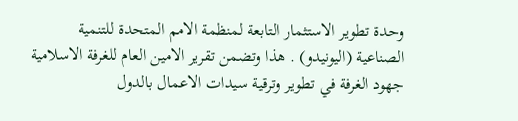وحدة تطوير الاستثمار التابعة لمنظمة الامم المتحدة للتنمية الصناعية (اليونيدو) . هذا وتضمن تقرير الامين العام للغرفة الاسلامية جهود الغرفة في تطوير وترقية سيدات الاعمال بالدول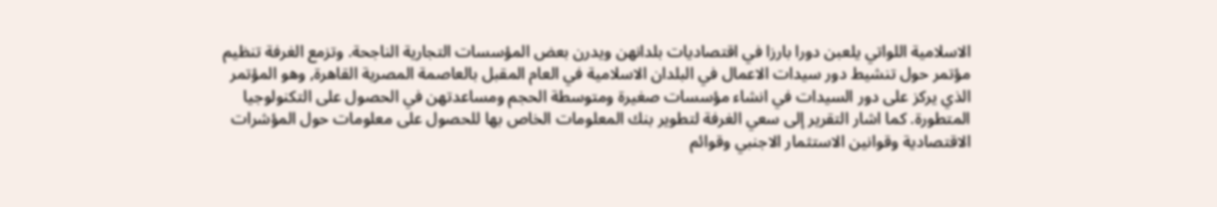الاسلامية اللواتي يلعبن دورا بارزا في اقتصاديات بلدانهن ويدرن بعض المؤسسات التجارية الناجحة. وتزمع الغرفة تنظيم مؤتمر حول تنشيط دور سيدات الاعمال في البلدان الاسلامية في العام المقبل بالعاصمة المصرية القاهرة, وهو المؤتمر الذي يركز على دور السيدات في انشاء مؤسسات صغيرة ومتوسطة الحجم ومساعدتهن في الحصول على التكنولوجيا المتطورة. كما اشار التقرير إلى سعي الغرفة لتطوير بنك المعلومات الخاص بها للحصول على معلومات حول المؤشرات الاقتصادية وقوانين الاستثمار الاجنبي وقوائم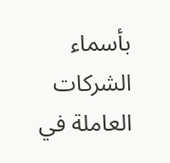بأسماء الشركات العاملة في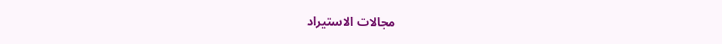مجالات الاستيراد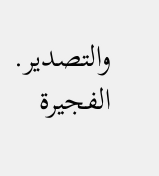والتصدير. الفجيرة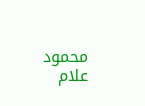محمود علام